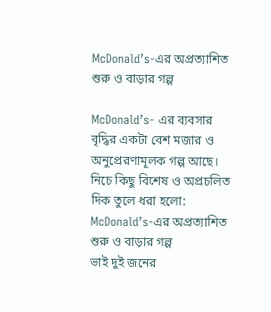McDonald’s-এর অপ্রত্যাশিত শুরু ও বাড়ার গল্প

McDonald’s- এর ব্যবসার বৃদ্ধির একটা বেশ মজার ও অনুপ্রেরণামূলক গল্প আছে। নিচে কিছু বিশেষ ও অপ্রচলিত দিক তুলে ধরা হলো:
McDonald’s-এর অপ্রত্যাশিত শুরু ও বাড়ার গল্প
ভাই দুই জনের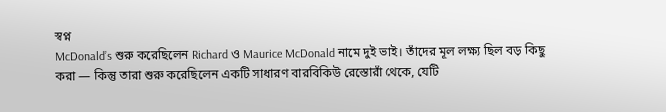স্বপ্ন
McDonald’s শুরু করেছিলেন Richard ও Maurice McDonald নামে দুই ভাই। তাঁদের মূল লক্ষ্য ছিল বড় কিছু করা — কিন্তু তারা শুরু করেছিলেন একটি সাধারণ বারবিকিউ রেস্তোরাঁ থেকে, যেটি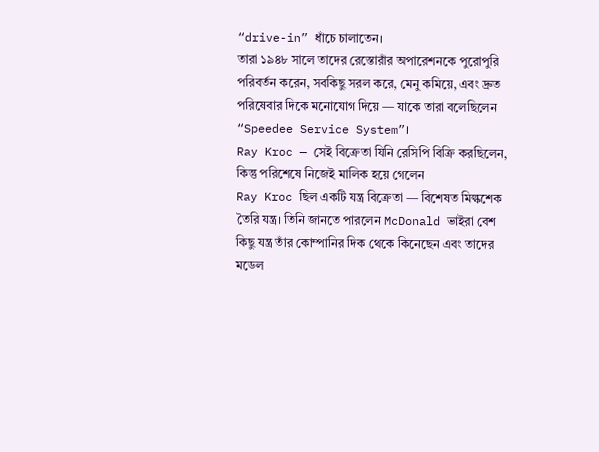“drive-in” ধাঁচে চালাতেন।
তারা ১৯৪৮ সালে তাদের রেস্তোরাঁর অপারেশনকে পুরোপুরি পরিবর্তন করেন, সবকিছু সরল করে, মেনু কমিয়ে, এবং দ্রুত পরিষেবার দিকে মনোযোগ দিয়ে — যাকে তারা বলেছিলেন “Speedee Service System”।
Ray Kroc — সেই বিক্রেতা যিনি রেসিপি বিক্রি করছিলেন, কিন্তু পরিশেষে নিজেই মালিক হয়ে গেলেন
Ray Kroc ছিল একটি যন্ত্র বিক্রেতা — বিশেষত মিল্কশেক তৈরি যন্ত্র। তিনি জানতে পারলেন McDonald ভাইরা বেশ কিছু যন্ত্র তাঁর কোম্পানির দিক থেকে কিনেছেন এবং তাদের মডেল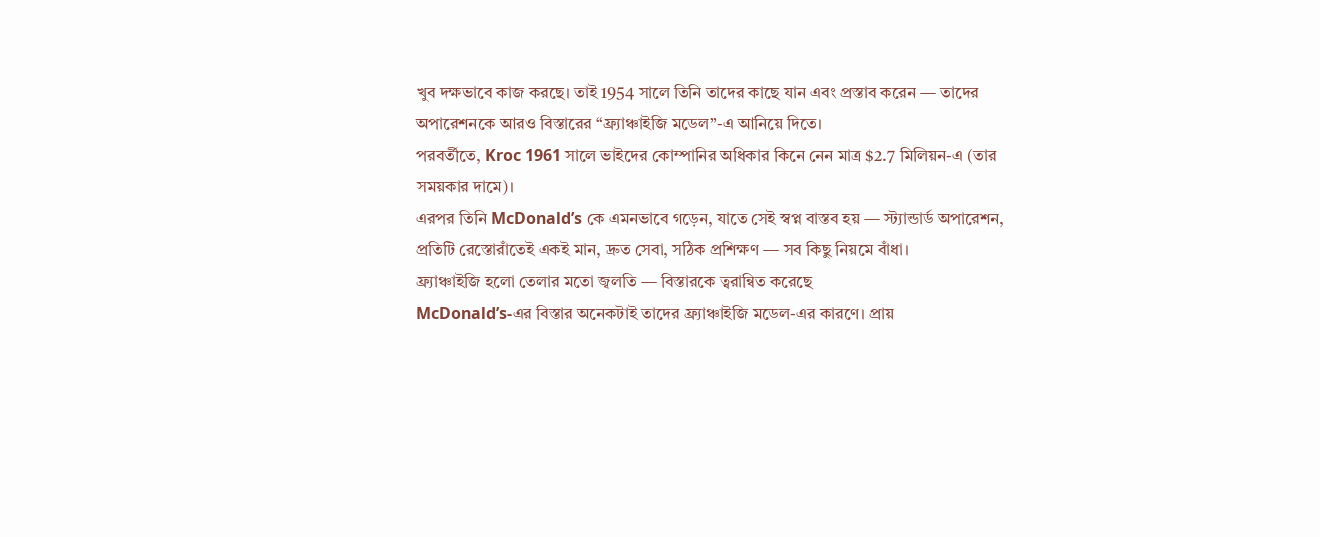খুব দক্ষভাবে কাজ করছে। তাই 1954 সালে তিনি তাদের কাছে যান এবং প্রস্তাব করেন — তাদের অপারেশনকে আরও বিস্তারের “ফ্র্যাঞ্চাইজি মডেল”-এ আনিয়ে দিতে।
পরবর্তীতে, Kroc 1961 সালে ভাইদের কোম্পানির অধিকার কিনে নেন মাত্র $2.7 মিলিয়ন-এ (তার সময়কার দামে)।
এরপর তিনি McDonald’s কে এমনভাবে গড়েন, যাতে সেই স্বপ্ন বাস্তব হয় — স্ট্যান্ডার্ড অপারেশন, প্রতিটি রেস্তোরাঁতেই একই মান, দ্রুত সেবা, সঠিক প্রশিক্ষণ — সব কিছু নিয়মে বাঁধা।
ফ্র্যাঞ্চাইজি হলো তেলার মতো জ্বলতি — বিস্তারকে ত্বরান্বিত করেছে
McDonald’s-এর বিস্তার অনেকটাই তাদের ফ্র্যাঞ্চাইজি মডেল-এর কারণে। প্রায়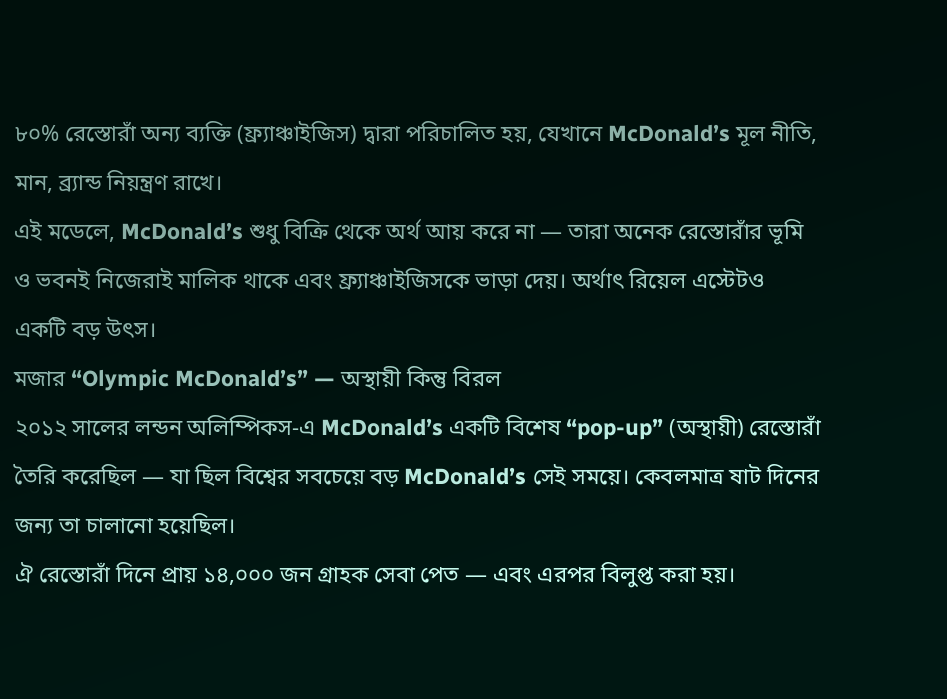৮০% রেস্তোরাঁ অন্য ব্যক্তি (ফ্র্যাঞ্চাইজিস) দ্বারা পরিচালিত হয়, যেখানে McDonald’s মূল নীতি, মান, ব্র্যান্ড নিয়ন্ত্রণ রাখে।
এই মডেলে, McDonald’s শুধু বিক্রি থেকে অর্থ আয় করে না — তারা অনেক রেস্তোরাঁর ভূমি ও ভবনই নিজেরাই মালিক থাকে এবং ফ্র্যাঞ্চাইজিসকে ভাড়া দেয়। অর্থাৎ রিয়েল এস্টেটও একটি বড় উৎস।
মজার “Olympic McDonald’s” — অস্থায়ী কিন্তু বিরল
২০১২ সালের লন্ডন অলিম্পিকস-এ McDonald’s একটি বিশেষ “pop-up” (অস্থায়ী) রেস্তোরাঁ তৈরি করেছিল — যা ছিল বিশ্বের সবচেয়ে বড় McDonald’s সেই সময়ে। কেবলমাত্র ষাট দিনের জন্য তা চালানো হয়েছিল।
ঐ রেস্তোরাঁ দিনে প্রায় ১৪,০০০ জন গ্রাহক সেবা পেত — এবং এরপর বিলুপ্ত করা হয়।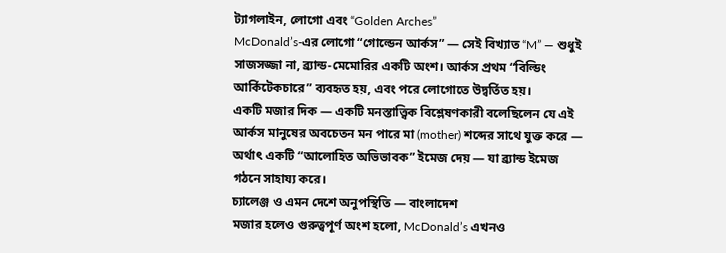ট্যাগলাইন, লোগো এবং “Golden Arches”
McDonald’s-এর লোগো “গোল্ডেন আর্কস” — সেই বিখ্যাত “M” — শুধুই সাজসজ্জা না, ব্র্যান্ড-মেমোরির একটি অংশ। আর্কস প্রথম “বিল্ডিং আর্কিটেকচারে” ব্যবহৃত হয়, এবং পরে লোগোতে উদ্বর্তিত হয়।
একটি মজার দিক — একটি মনস্তাত্ত্বিক বিশ্লেষণকারী বলেছিলেন যে এই আর্কস মানুষের অবচেতন মন পারে মা (mother) শব্দের সাথে যুক্ত করে — অর্থাৎ একটি “আলোহিত অভিভাবক” ইমেজ দেয় — যা ব্র্যান্ড ইমেজ গঠনে সাহায্য করে।
চ্যালেঞ্জ ও এমন দেশে অনুপস্থিতি — বাংলাদেশ
মজার হলেও গুরুত্বপূর্ণ অংশ হলো, McDonald’s এখনও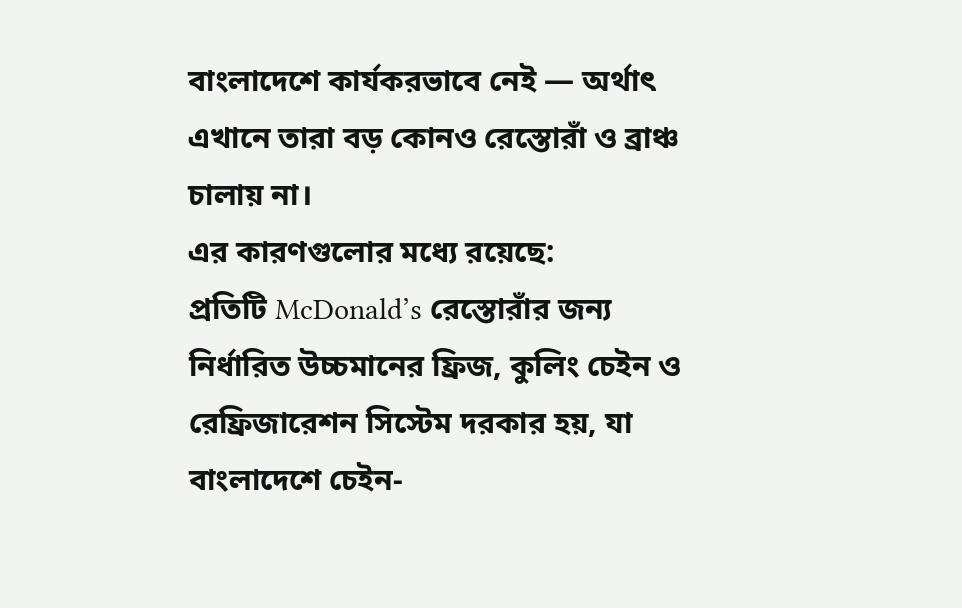বাংলাদেশে কার্যকরভাবে নেই — অর্থাৎ এখানে তারা বড় কোনও রেস্তোরাঁ ও ব্রাঞ্চ চালায় না।
এর কারণগুলোর মধ্যে রয়েছে:
প্রতিটি McDonald’s রেস্তোরাঁর জন্য নির্ধারিত উচ্চমানের ফ্রিজ, কুলিং চেইন ও রেফ্রিজারেশন সিস্টেম দরকার হয়, যা বাংলাদেশে চেইন-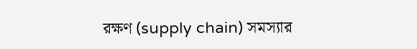রক্ষণ (supply chain) সমস্যার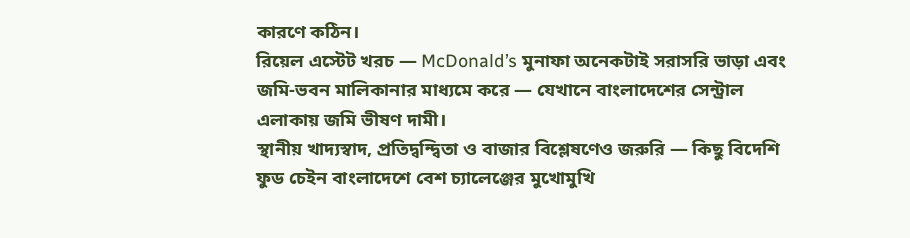কারণে কঠিন।
রিয়েল এস্টেট খরচ — McDonald’s মুনাফা অনেকটাই সরাসরি ভাড়া এবং জমি-ভবন মালিকানার মাধ্যমে করে — যেখানে বাংলাদেশের সেন্ট্রাল এলাকায় জমি ভীষণ দামী।
স্থানীয় খাদ্যস্বাদ, প্রতিদ্বন্দ্বিতা ও বাজার বিশ্লেষণেও জরুরি — কিছু বিদেশি ফুড চেইন বাংলাদেশে বেশ চ্যালেঞ্জের মুখোমুখি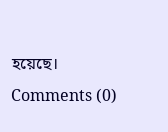হয়েছে।
Comments (0)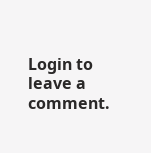Login to leave a comment.